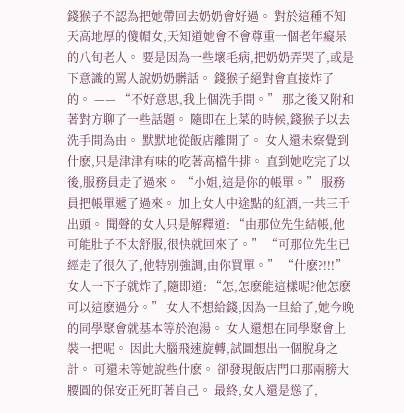錢猴子不認為把她帶回去奶奶會好過。 對於這種不知天高地厚的傻帽女,天知道她會不會尊重一個老年癡呆的八旬老人。 要是因為一些壞毛病,把奶奶弄哭了,或是下意識的罵人說奶奶髒話。 錢猴子絕對會直接炸了的。 —— “不好意思,我上個洗手間。” 那之後又附和著對方聊了一些話題。 隨即在上菜的時候,錢猴子以去洗手間為由。 默默地從飯店離開了。 女人還未察覺到什麽,只是津津有味的吃著高檔牛排。 直到她吃完了以後,服務員走了過來。 “小姐,這是你的帳單。” 服務員把帳單遞了過來。 加上女人中途點的紅酒,一共三千出頭。 聞聲的女人只是解釋道: “由那位先生結帳,他可能肚子不太舒服,很快就回來了。” “可那位先生已經走了很久了,他特別強調,由你買單。” “什麽?!!!” 女人一下子就炸了,隨即道: “怎,怎麽能這樣呢?他怎麽可以這麽過分。” 女人不想給錢,因為一旦給了,她今晚的同學聚會就基本等於泡湯。 女人還想在同學聚會上裝一把呢。 因此大腦飛速旋轉,試圖想出一個脫身之計。 可還未等她說些什麽。 卻發現飯店門口那兩膀大腰圓的保安正死盯著自己。 最終,女人還是慫了,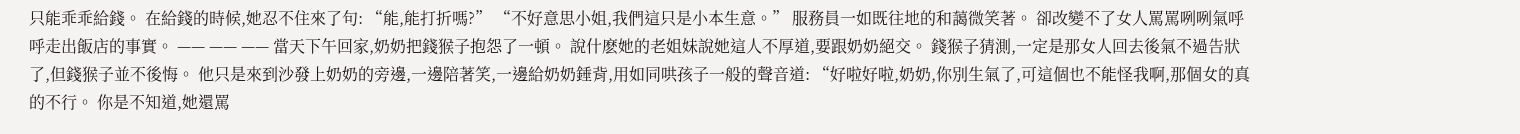只能乖乖給錢。 在給錢的時候,她忍不住來了句: “能,能打折嗎?” “不好意思小姐,我們這只是小本生意。” 服務員一如既往地的和藹微笑著。 卻改變不了女人罵罵咧咧氣呼呼走出飯店的事實。 —— —— —— 當天下午回家,奶奶把錢猴子抱怨了一頓。 說什麽她的老姐妹說她這人不厚道,要跟奶奶絕交。 錢猴子猜測,一定是那女人回去後氣不過告狀了,但錢猴子並不後悔。 他只是來到沙發上奶奶的旁邊,一邊陪著笑,一邊給奶奶錘背,用如同哄孩子一般的聲音道: “好啦好啦,奶奶,你別生氣了,可這個也不能怪我啊,那個女的真的不行。 你是不知道,她還罵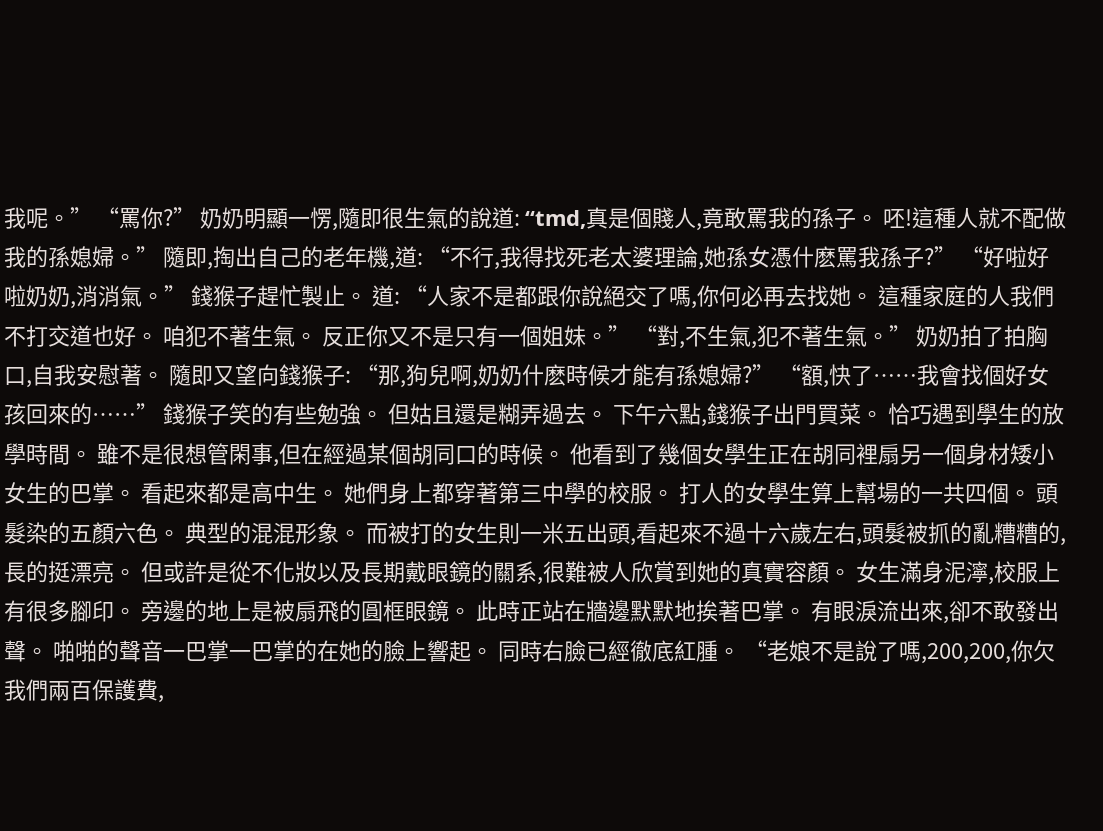我呢。” “罵你?” 奶奶明顯一愣,隨即很生氣的說道: “tmd,真是個賤人,竟敢罵我的孫子。 呸!這種人就不配做我的孫媳婦。” 隨即,掏出自己的老年機,道: “不行,我得找死老太婆理論,她孫女憑什麽罵我孫子?” “好啦好啦奶奶,消消氣。” 錢猴子趕忙製止。 道: “人家不是都跟你說絕交了嗎,你何必再去找她。 這種家庭的人我們不打交道也好。 咱犯不著生氣。 反正你又不是只有一個姐妹。” “對,不生氣,犯不著生氣。” 奶奶拍了拍胸口,自我安慰著。 隨即又望向錢猴子: “那,狗兒啊,奶奶什麽時候才能有孫媳婦?” “額,快了……我會找個好女孩回來的……” 錢猴子笑的有些勉強。 但姑且還是糊弄過去。 下午六點,錢猴子出門買菜。 恰巧遇到學生的放學時間。 雖不是很想管閑事,但在經過某個胡同口的時候。 他看到了幾個女學生正在胡同裡扇另一個身材矮小女生的巴掌。 看起來都是高中生。 她們身上都穿著第三中學的校服。 打人的女學生算上幫場的一共四個。 頭髮染的五顏六色。 典型的混混形象。 而被打的女生則一米五出頭,看起來不過十六歲左右,頭髮被抓的亂糟糟的,長的挺漂亮。 但或許是從不化妝以及長期戴眼鏡的關系,很難被人欣賞到她的真實容顏。 女生滿身泥濘,校服上有很多腳印。 旁邊的地上是被扇飛的圓框眼鏡。 此時正站在牆邊默默地挨著巴掌。 有眼淚流出來,卻不敢發出聲。 啪啪的聲音一巴掌一巴掌的在她的臉上響起。 同時右臉已經徹底紅腫。 “老娘不是說了嗎,200,200,你欠我們兩百保護費,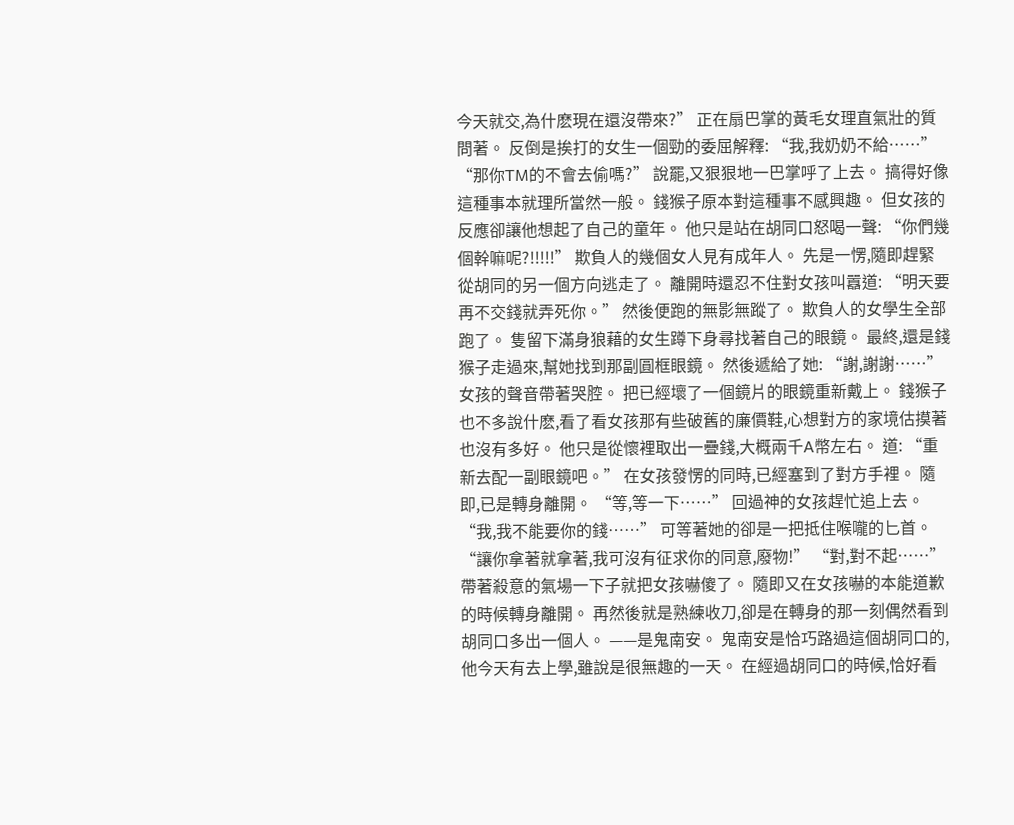今天就交,為什麽現在還沒帶來?” 正在扇巴掌的黃毛女理直氣壯的質問著。 反倒是挨打的女生一個勁的委屈解釋: “我,我奶奶不給……” “那你TM的不會去偷嗎?” 說罷,又狠狠地一巴掌呼了上去。 搞得好像這種事本就理所當然一般。 錢猴子原本對這種事不感興趣。 但女孩的反應卻讓他想起了自己的童年。 他只是站在胡同口怒喝一聲: “你們幾個幹嘛呢?!!!!!” 欺負人的幾個女人見有成年人。 先是一愣,隨即趕緊從胡同的另一個方向逃走了。 離開時還忍不住對女孩叫囂道: “明天要再不交錢就弄死你。” 然後便跑的無影無蹤了。 欺負人的女學生全部跑了。 隻留下滿身狼藉的女生蹲下身尋找著自己的眼鏡。 最終,還是錢猴子走過來,幫她找到那副圓框眼鏡。 然後遞給了她: “謝,謝謝……” 女孩的聲音帶著哭腔。 把已經壞了一個鏡片的眼鏡重新戴上。 錢猴子也不多說什麽,看了看女孩那有些破舊的廉價鞋,心想對方的家境估摸著也沒有多好。 他只是從懷裡取出一疊錢,大概兩千A幣左右。 道: “重新去配一副眼鏡吧。” 在女孩發愣的同時,已經塞到了對方手裡。 隨即,已是轉身離開。 “等,等一下……” 回過神的女孩趕忙追上去。 “我,我不能要你的錢……” 可等著她的卻是一把抵住喉嚨的匕首。 “讓你拿著就拿著,我可沒有征求你的同意,廢物!” “對,對不起……” 帶著殺意的氣場一下子就把女孩嚇傻了。 隨即又在女孩嚇的本能道歉的時候轉身離開。 再然後就是熟練收刀,卻是在轉身的那一刻偶然看到胡同口多出一個人。 ——是鬼南安。 鬼南安是恰巧路過這個胡同口的,他今天有去上學,雖說是很無趣的一天。 在經過胡同口的時候,恰好看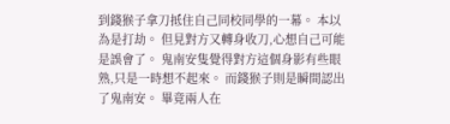到錢猴子拿刀抵住自己同校同學的一幕。 本以為是打劫。 但見對方又轉身收刀,心想自己可能是誤會了。 鬼南安隻覺得對方這個身影有些眼熟,只是一時想不起來。 而錢猴子則是瞬間認出了鬼南安。 畢竟兩人在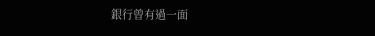銀行曾有過一面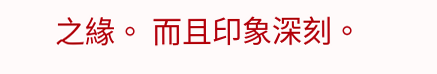之緣。 而且印象深刻。